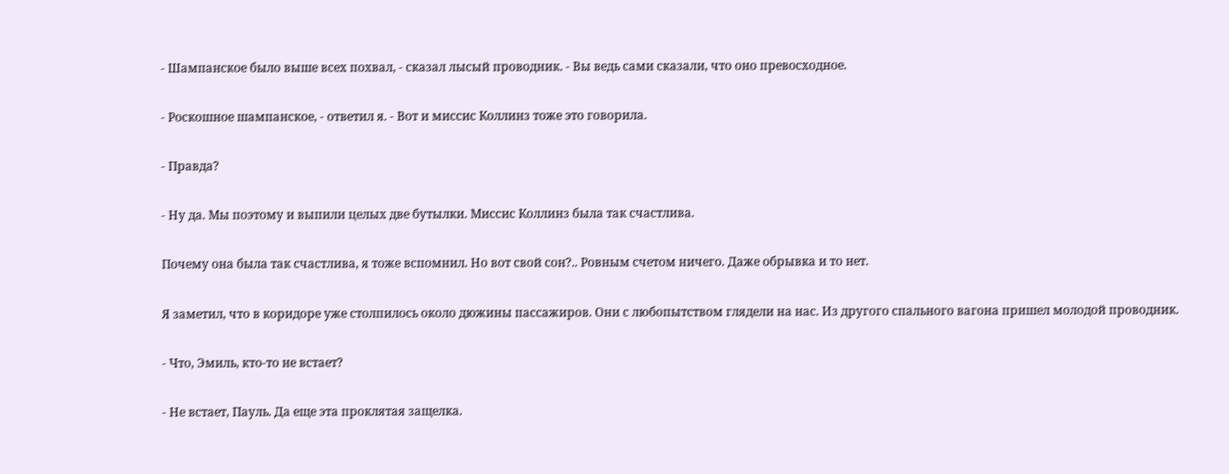- Шампанское было выше всех похвал, - сказал лысый проводник. - Вы ведь сами сказали, что оно превосходное.

- Роскошное шампанское, - ответил я. - Вот и миссис Коллинз тоже это говорила.

- Правда?

- Ну да. Мы поэтому и выпили целых две бутылки. Миссис Коллинз была так счастлива.

Почему она была так счастлива, я тоже вспомнил. Но вот свой сон?.. Ровным счетом ничего. Даже обрывка и то нет.

Я заметил, что в коридоре уже столпилось около дюжины пассажиров. Они с любопытством глядели на нас. Из другого спального вагона пришел молодой проводник.

- Что, Эмиль, кто-то не встает?

- Не встает, Пауль. Да еще эта проклятая защелка.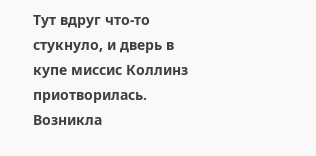Тут вдруг что-то стукнуло, и дверь в купе миссис Коллинз приотворилась. Возникла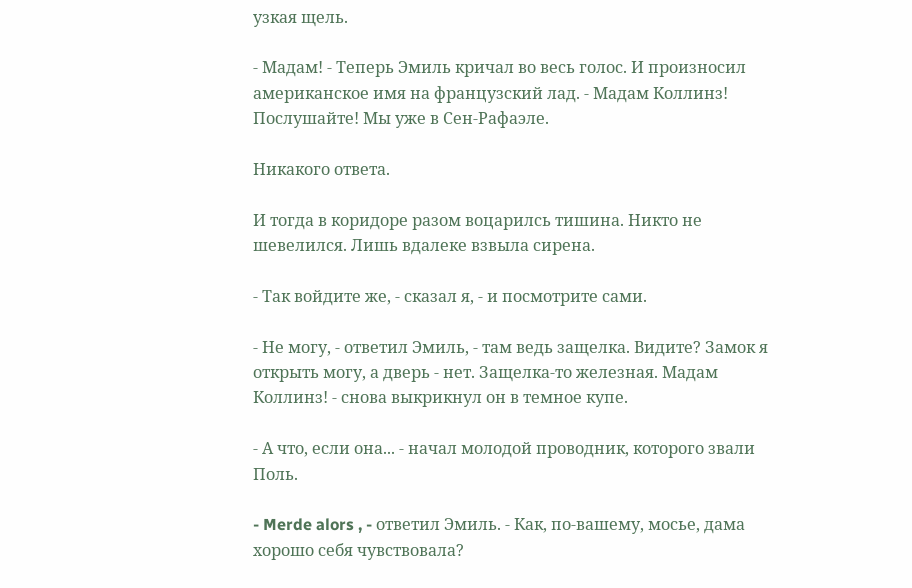узкая щель.

- Мадам! - Теперь Эмиль кричал во весь голос. И произносил американское имя на французский лад. - Мадам Коллинз! Послушайте! Мы уже в Сен-Рафаэле.

Никакого ответа.

И тогда в коридоре разом воцарилсь тишина. Никто не шевелился. Лишь вдалеке взвыла сирена.

- Так войдите же, - сказал я, - и посмотрите сами.

- Не могу, - ответил Эмиль, - там ведь защелка. Видите? Замок я открыть могу, а дверь - нет. Защелка-то железная. Мадам Коллинз! - снова выкрикнул он в темное купе.

- А что, если она... - начал молодой проводник, которого звали Поль.

- Merde alors , - ответил Эмиль. - Как, по-вашему, мосье, дама хорошо себя чувствовала?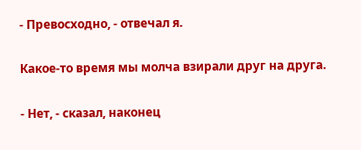- Превосходно, - отвечал я.

Какое-то время мы молча взирали друг на друга.

- Нет, - сказал, наконец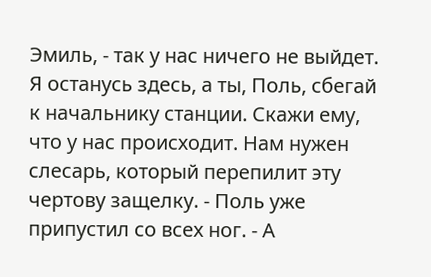Эмиль, - так у нас ничего не выйдет. Я останусь здесь, а ты, Поль, сбегай к начальнику станции. Скажи ему, что у нас происходит. Нам нужен слесарь, который перепилит эту чертову защелку. - Поль уже припустил со всех ног. - А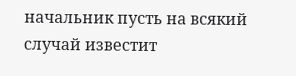начальник пусть на всякий случай известит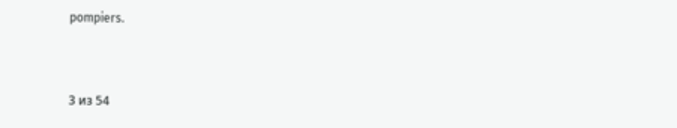pompiers.



3 из 54